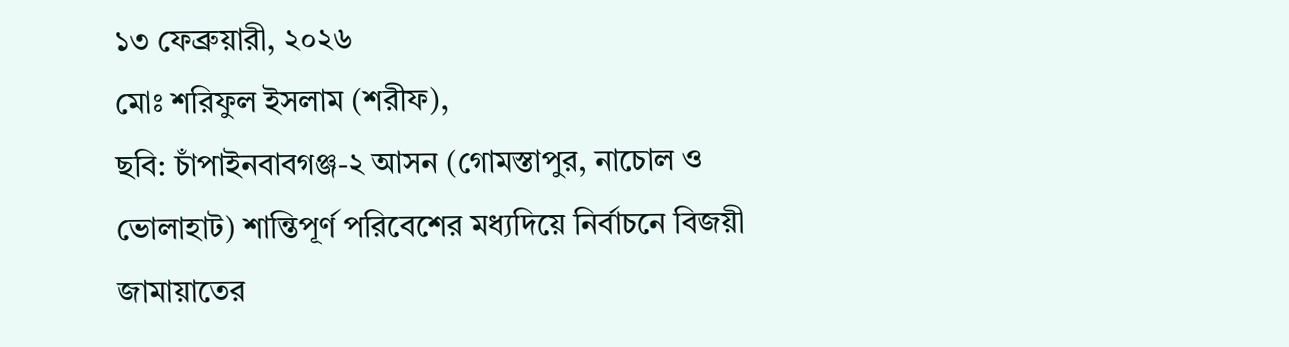১৩ ফেব্রুয়ারী, ২০২৬
মোঃ শরিফুল ইসলাম (শরীফ),
ছবি: চাঁপাইনবাবগঞ্জ-২ আসন (গোমস্তাপুর, নাচোল ও ভোলাহাট) শান্তিপূর্ণ পরিবেশের মধ্যদিয়ে নির্বাচনে বিজয়ী জামায়াতের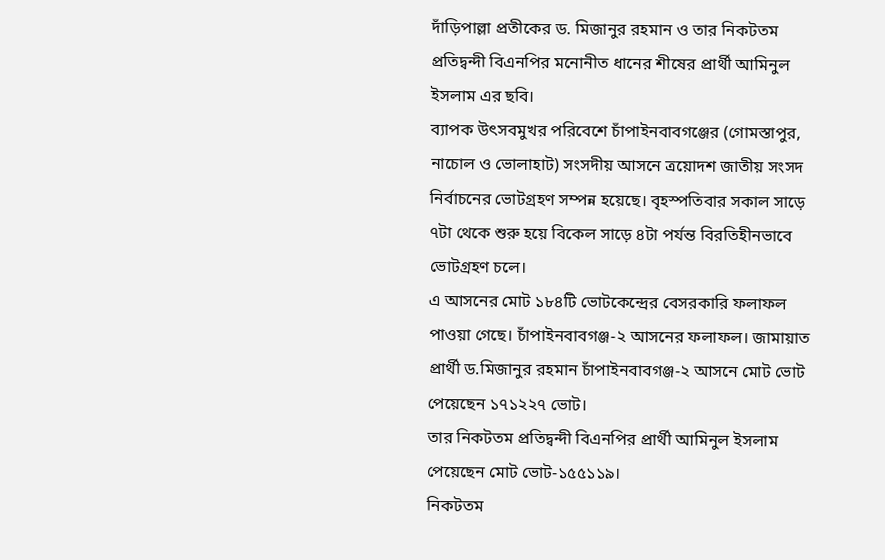দাঁড়িপাল্লা প্রতীকের ড. মিজানুর রহমান ও তার নিকটতম প্রতিদ্বন্দী বিএনপির মনোনীত ধানের শীষের প্রার্থী আমিনুল ইসলাম এর ছবি।
ব্যাপক উৎসবমুখর পরিবেশে চাঁপাইনবাবগঞ্জের (গোমস্তাপুর, নাচোল ও ভোলাহাট) সংসদীয় আসনে ত্রয়োদশ জাতীয় সংসদ নির্বাচনের ভোটগ্রহণ সম্পন্ন হয়েছে। বৃহস্পতিবার সকাল সাড়ে ৭টা থেকে শুরু হয়ে বিকেল সাড়ে ৪টা পর্যন্ত বিরতিহীনভাবে ভোটগ্রহণ চলে।
এ আসনের মোট ১৮৪টি ভোটকেন্দ্রের বেসরকারি ফলাফল পাওয়া গেছে। চাঁপাইনবাবগঞ্জ-২ আসনের ফলাফল। জামায়াত প্রার্থী ড.মিজানুর রহমান চাঁপাইনবাবগঞ্জ-২ আসনে মোট ভোট পেয়েছেন ১৭১২২৭ ভোট।
তার নিকটতম প্রতিদ্বন্দী বিএনপির প্রার্থী আমিনুল ইসলাম পেয়েছেন মোট ভোট-১৫৫১১৯।
নিকটতম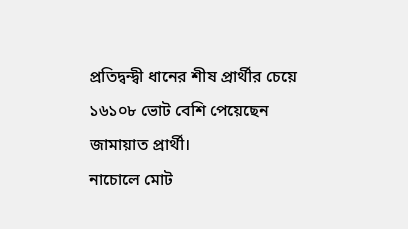প্রতিদ্বন্দ্বী ধানের শীষ প্রার্থীর চেয়ে ১৬১০৮ ভোট বেশি পেয়েছেন জামায়াত প্রার্থী।
নাচোলে মোট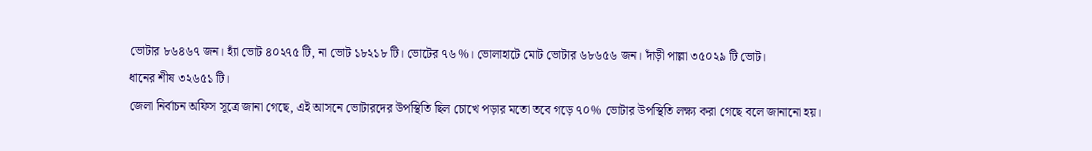ভোটার ৮৬৪৬৭ জন। হ্যাঁ ভোট ৪০২৭৫ টি, না ভোট ১৮২১৮ টি। ভোটের ৭৬%। ভোলাহাটে মোট ভোটার ৬৮৬৫৬ জন। দাঁড়ী পাল্লা ৩৫০২৯ টি ভোট।
ধানের শীষ ৩২৬৫১ টি।
জেলা নির্বাচন অফিস সূত্রে জানা গেছে, এই আসনে ভোটারদের উপস্থিতি ছিল চোখে পড়ার মতো তবে গড়ে ৭০% ভোটার উপস্থিতি লক্ষ্য করা গেছে বলে জানানো হয়।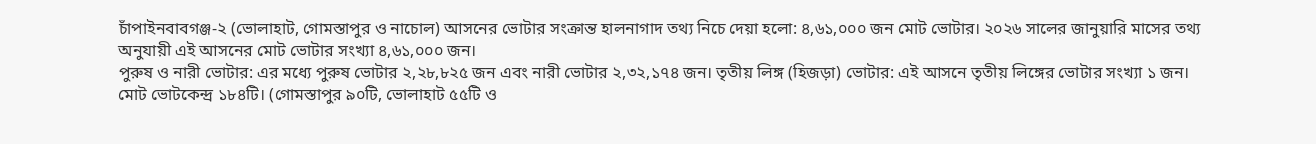চাঁপাইনবাবগঞ্জ-২ (ভোলাহাট, গোমস্তাপুর ও নাচোল) আসনের ভোটার সংক্রান্ত হালনাগাদ তথ্য নিচে দেয়া হলো: ৪,৬১,০০০ জন মোট ভোটার। ২০২৬ সালের জানুয়ারি মাসের তথ্য অনুযায়ী এই আসনের মোট ভোটার সংখ্যা ৪,৬১,০০০ জন।
পুরুষ ও নারী ভোটার: এর মধ্যে পুরুষ ভোটার ২,২৮,৮২৫ জন এবং নারী ভোটার ২,৩২,১৭৪ জন। তৃতীয় লিঙ্গ (হিজড়া) ভোটার: এই আসনে তৃতীয় লিঙ্গের ভোটার সংখ্যা ১ জন।
মোট ভোটকেন্দ্র ১৮৪টি। (গোমস্তাপুর ৯০টি, ভোলাহাট ৫৫টি ও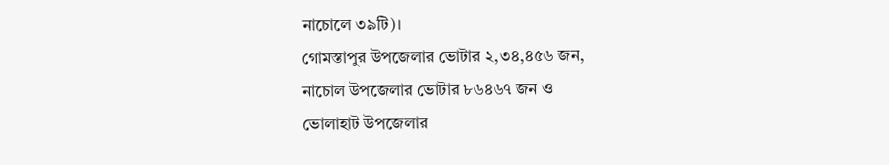নাচোলে ৩৯টি)।
গোমস্তাপুর উপজেলার ভোটার ২,৩৪,৪৫৬ জন,
নাচোল উপজেলার ভোটার ৮৬৪৬৭ জন ও
ভোলাহাট উপজেলার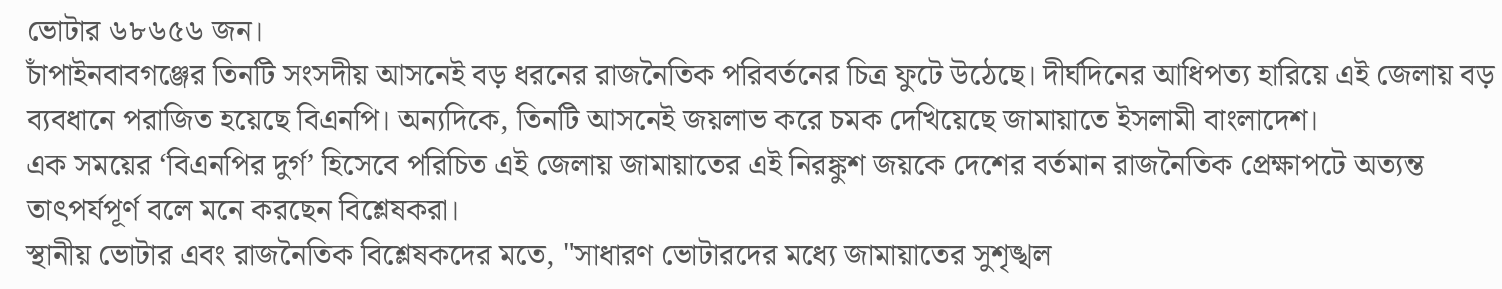ভোটার ৬৮৬৫৬ জন।
চাঁপাইনবাবগঞ্জের তিনটি সংসদীয় আসনেই বড় ধরনের রাজনৈতিক পরিবর্তনের চিত্র ফুটে উঠেছে। দীর্ঘদিনের আধিপত্য হারিয়ে এই জেলায় বড় ব্যবধানে পরাজিত হয়েছে বিএনপি। অন্যদিকে, তিনটি আসনেই জয়লাভ করে চমক দেখিয়েছে জামায়াতে ইসলামী বাংলাদেশ।
এক সময়ের ‘বিএনপির দুর্গ’ হিসেবে পরিচিত এই জেলায় জামায়াতের এই নিরঙ্কুশ জয়কে দেশের বর্তমান রাজনৈতিক প্রেক্ষাপটে অত্যন্ত তাৎপর্যপূর্ণ বলে মনে করছেন বিশ্লেষকরা।
স্থানীয় ভোটার এবং রাজনৈতিক বিশ্লেষকদের মতে, "সাধারণ ভোটারদের মধ্যে জামায়াতের সুশৃঙ্খল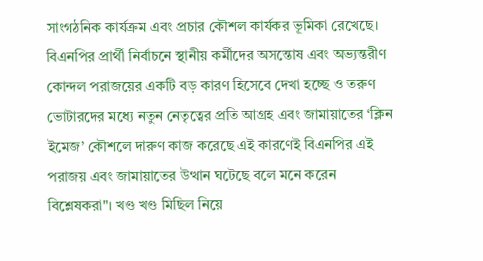সাংগঠনিক কার্যক্রম এবং প্রচার কৌশল কার্যকর ভূমিকা রেখেছে।
বিএনপির প্রার্থী নির্বাচনে স্থানীয় কর্মীদের অসন্তোষ এবং অভ্যন্তরীণ কোন্দল পরাজয়ের একটি বড় কারণ হিসেবে দেখা হচ্ছে ও তরুণ ভোটারদের মধ্যে নতুন নেতৃত্বের প্রতি আগ্রহ এবং জামায়াতের ‘ক্লিন ইমেজ’ কৌশলে দারুণ কাজ করেছে এই কারণেই বিএনপির এই পরাজয় এবং জামায়াতের উত্থান ঘটেছে বলে মনে করেন বিশ্লেষকরা"। খণ্ড খণ্ড মিছিল নিয়ে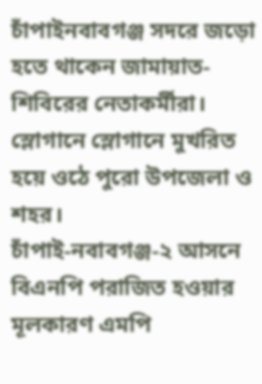চাঁপাইনবাবগঞ্জ সদরে জড়ো হতে থাকেন জামায়াত-শিবিরের নেতাকর্মীরা। স্লোগানে স্লোগানে মুখরিত হয়ে ওঠে পুরো উপজেলা ও শহর।
চাঁপাই-নবাবগঞ্জ-২ আসনে বিএনপি পরাজিত হওয়ার মূলকারণ এমপি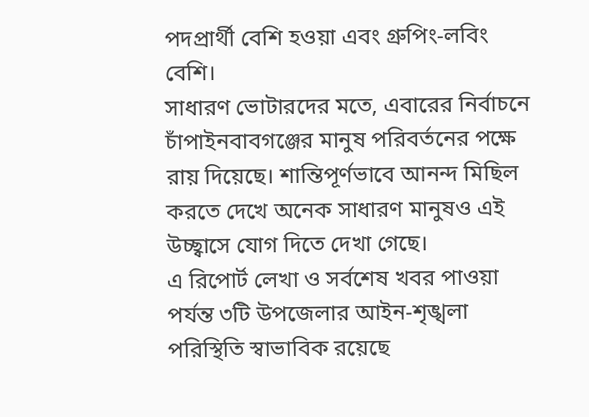পদপ্রার্থী বেশি হওয়া এবং গ্রুপিং-লবিং বেশি।
সাধারণ ভোটারদের মতে, এবারের নির্বাচনে চাঁপাইনবাবগঞ্জের মানুষ পরিবর্তনের পক্ষে রায় দিয়েছে। শান্তিপূর্ণভাবে আনন্দ মিছিল করতে দেখে অনেক সাধারণ মানুষও এই উচ্ছ্বাসে যোগ দিতে দেখা গেছে।
এ রিপোর্ট লেখা ও সর্বশেষ খবর পাওয়া পর্যন্ত ৩টি উপজেলার আইন-শৃঙ্খলা পরিস্থিতি স্বাভাবিক রয়েছে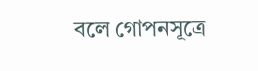বলে গোপনসূত্রে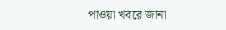পাওয়া খবরে জানা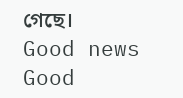গেছে।
Good news
Good